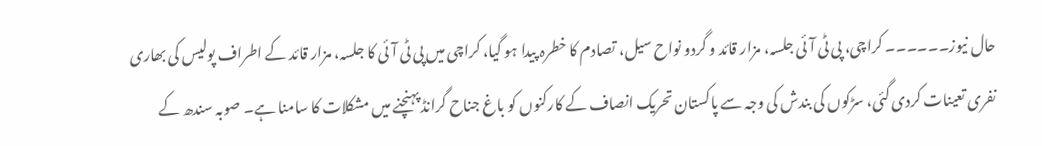حال نیوز۔۔۔۔۔۔ کراچی، پی ٹی آئی جلسہ، مزار قائد و گردو نواح سیل، تصادم کا خطرہ پیدا ہو گیا، کراچی میں پی ٹی آئی کا جلسہ، مزار قائد کے اطراف پولیس کی بھاری نفری تعینات کردی گئی، سڑکوں کی بندش کی وجہ سے پاکستان تحریک انصاف کے کارکنوں کو باغ جناح گرانڈ پہنچنے میں مشکلات کا سامنا ہے۔ صوبہ سندھ کے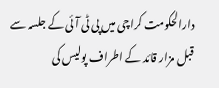دارالحکومت کراچی میں پی ٹی آئی کے جلسہ سے قبل مزار قائد کے اطراف پولیس کی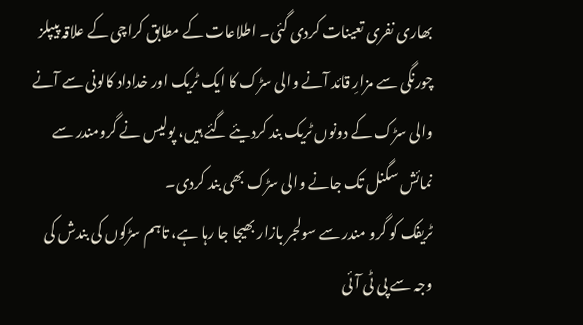بھاری نفری تعینات کردی گئی۔ اطلاعات کے مطابق کراچی کے علاقہ پیپلز چورنگی سے مزارِ قائد آنے والی سڑک کا ایک ٹریک اور خداداد کالونی سے آنے والی سڑک کے دونوں ٹریک بند کردیئے گئے ہیں، پولیس نے گرومندر سے نمائش سگنل تک جانے والی سڑک بھی بند کردی۔
ٹریفک کو گرو مندر سے سولجر بازار بھیجا جا رہا ہے، تاہم سڑکوں کی بندش کی وجہ سے پی ٹی آئی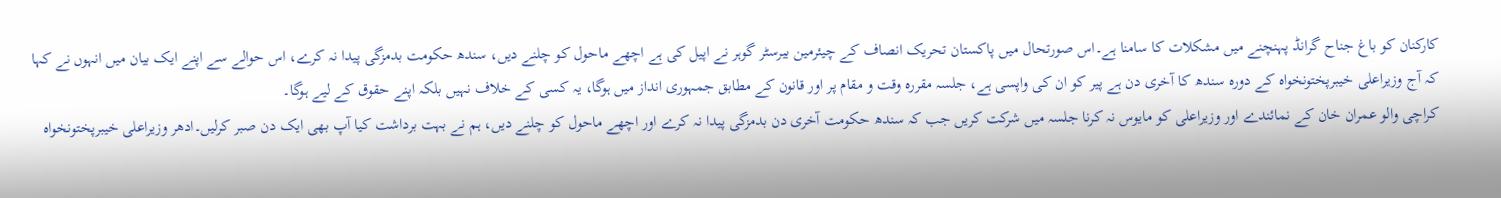کارکنان کو باغ جناح گرانڈ پہنچنے میں مشکلات کا سامنا ہے۔اس صورتحال میں پاکستان تحریک انصاف کے چیئرمین بیرسٹر گوہر نے اپیل کی ہے اچھے ماحول کو چلنے دیں، سندھ حکومت بدمزگی پیدا نہ کرے، اس حوالے سے اپنے ایک بیان میں انہوں نے کہا کہ آج وزیراعلی خیبرپختونخواہ کے دورہ سندھ کا آخری دن ہے پیر کو ان کی واپسی ہے، جلسہ مقررہ وقت و مقام پر اور قانون کے مطابق جمہوری انداز میں ہوگا، یہ کسی کے خلاف نہیں بلکہ اپنے حقوق کے لیے ہوگا۔
کراچی والو عمران خان کے نمائندے اور وزیراعلی کو مایوس نہ کرنا جلسہ میں شرکت کریں جب کہ سندھ حکومت آخری دن بدمزگی پیدا نہ کرے اور اچھے ماحول کو چلنے دیں، ہم نے بہت برداشت کیا آپ بھی ایک دن صبر کرلیں۔ادھر وزیراعلی خیبرپختونخواہ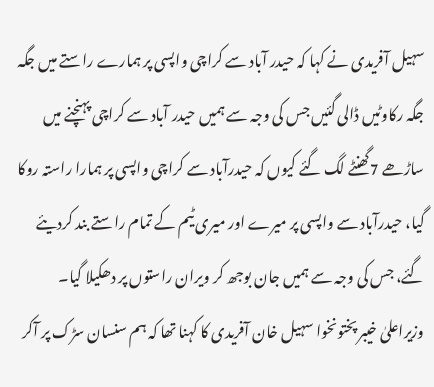سہیل آفریدی نے کہا کہ حیدر آباد سے کراچی واپسی پر ہمارے راستے میں جگہ جگہ رکاوٹیں ڈالی گئیں جس کی وجہ سے ہمیں حیدر آباد سے کراچی پہنچنے میں ساڑھے 7گھنٹے لگ گئے کیوں کہ حیدرآباد سے کراچی واپسی پر ہمارا راستہ روکا گیا، حیدرآباد سے واپسی پر میرے اور میری ٹیم کے تمام راستے بند کردیئے گئے، جس کی وجہ سے ہمیں جان بوجھ کر ویران راستوں پر دھکیلا گیا۔
وزیراعلیٰ خیبر پختونخوا سہیل خان آفریدی کا کہنا تھا کہ ہم سنسان سڑک پر آکر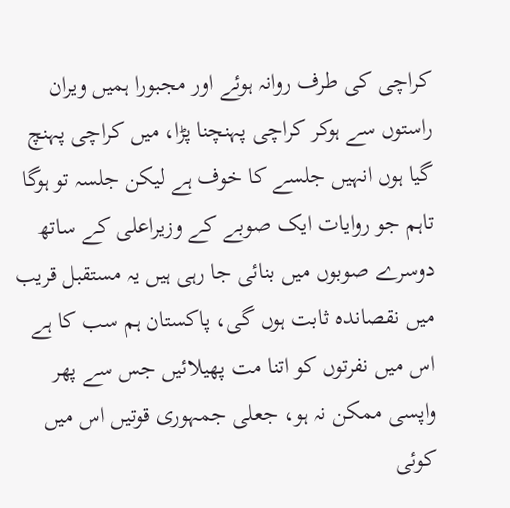کراچی کی طرف روانہ ہوئے اور مجبورا ہمیں ویران راستوں سے ہوکر کراچی پہنچنا پڑا، میں کراچی پہنچ گیا ہوں انہیں جلسے کا خوف ہے لیکن جلسہ تو ہوگا تاہم جو روایات ایک صوبے کے وزیراعلی کے ساتھ دوسرے صوبوں میں بنائی جا رہی ہیں یہ مستقبل قریب میں نقصاندہ ثابت ہوں گی، پاکستان ہم سب کا ہے اس میں نفرتوں کو اتنا مت پھیلائیں جس سے پھر واپسی ممکن نہ ہو، جعلی جمہوری قوتیں اس میں کوئی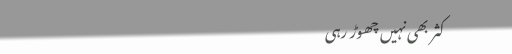کثر بھی نہیں چھوڑ رہی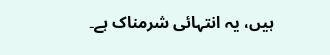ہیں، یہ انتہائی شرمناک ہے۔